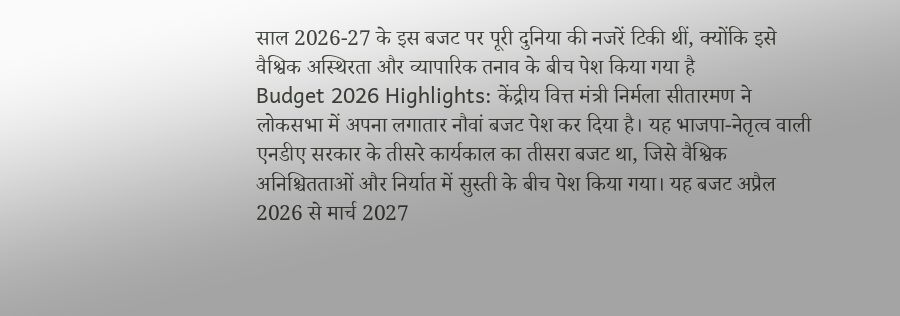साल 2026-27 के इस बजट पर पूरी दुनिया की नजरें टिकी थीं, क्योंकि इसे वैश्विक अस्थिरता और व्यापारिक तनाव के बीच पेश किया गया है
Budget 2026 Highlights: केंद्रीय वित्त मंत्री निर्मला सीतारमण ने लोकसभा में अपना लगातार नौवां बजट पेश कर दिया है। यह भाजपा-नेतृत्व वाली एनडीए सरकार के तीसरे कार्यकाल का तीसरा बजट था, जिसे वैश्विक अनिश्चितताओं और निर्यात में सुस्ती के बीच पेश किया गया। यह बजट अप्रैल 2026 से मार्च 2027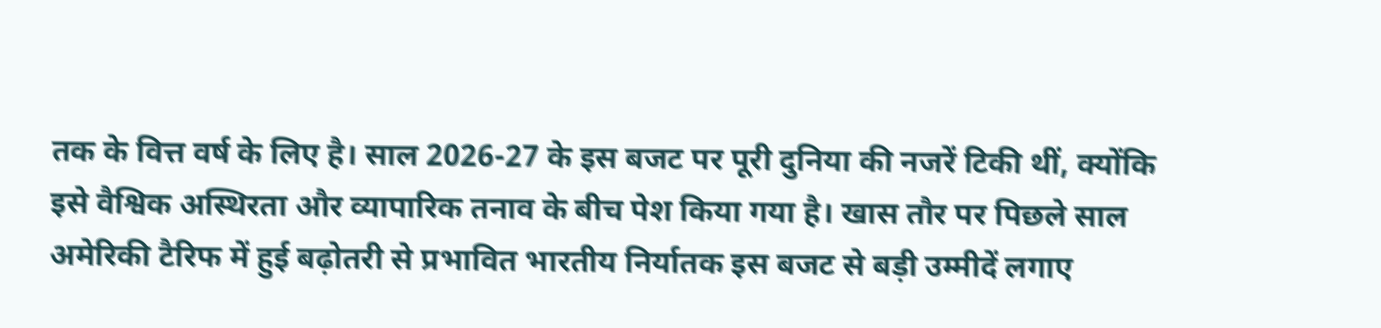तक के वित्त वर्ष के लिए है। साल 2026-27 के इस बजट पर पूरी दुनिया की नजरें टिकी थीं, क्योंकि इसे वैश्विक अस्थिरता और व्यापारिक तनाव के बीच पेश किया गया है। खास तौर पर पिछले साल अमेरिकी टैरिफ में हुई बढ़ोतरी से प्रभावित भारतीय निर्यातक इस बजट से बड़ी उम्मीदें लगाए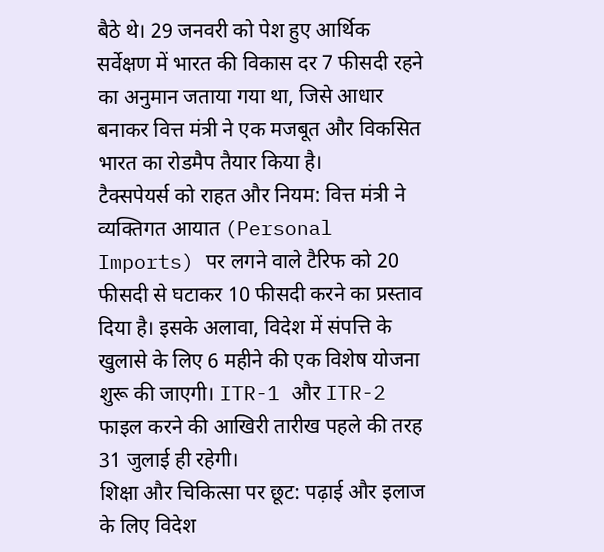बैठे थे। 29 जनवरी को पेश हुए आर्थिक सर्वेक्षण में भारत की विकास दर 7 फीसदी रहने का अनुमान जताया गया था, जिसे आधार बनाकर वित्त मंत्री ने एक मजबूत और विकसित भारत का रोडमैप तैयार किया है।
टैक्सपेयर्स को राहत और नियम: वित्त मंत्री ने व्यक्तिगत आयात (Personal Imports) पर लगने वाले टैरिफ को 20 फीसदी से घटाकर 10 फीसदी करने का प्रस्ताव दिया है। इसके अलावा, विदेश में संपत्ति के खुलासे के लिए 6 महीने की एक विशेष योजना शुरू की जाएगी। ITR-1 और ITR-2 फाइल करने की आखिरी तारीख पहले की तरह 31 जुलाई ही रहेगी।
शिक्षा और चिकित्सा पर छूट: पढ़ाई और इलाज के लिए विदेश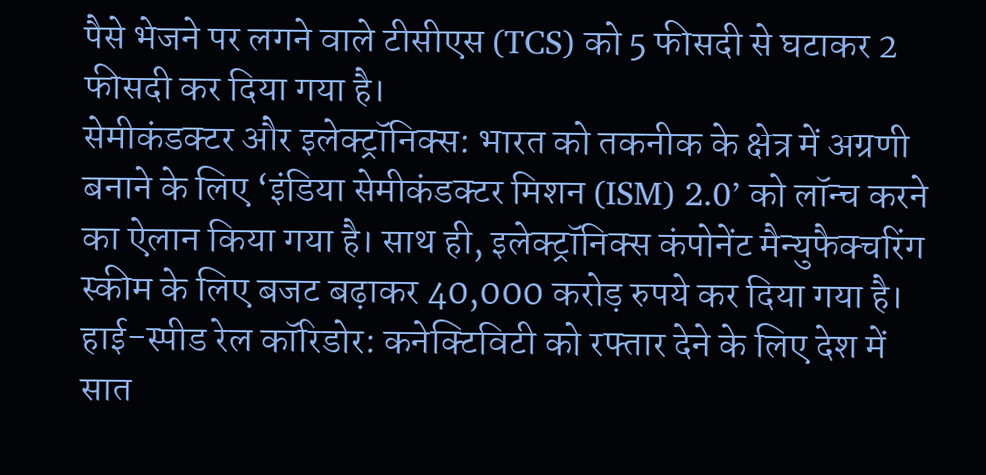पैसे भेजने पर लगने वाले टीसीएस (TCS) को 5 फीसदी से घटाकर 2 फीसदी कर दिया गया है।
सेमीकंडक्टर और इलेक्ट्रॉनिक्स: भारत को तकनीक के क्षेत्र में अग्रणी बनाने के लिए ‘इंडिया सेमीकंडक्टर मिशन (ISM) 2.0’ को लॉन्च करने का ऐलान किया गया है। साथ ही, इलेक्ट्रॉनिक्स कंपोनेंट मैन्युफैक्चरिंग स्कीम के लिए बजट बढ़ाकर 40,000 करोड़ रुपये कर दिया गया है।
हाई-स्पीड रेल कॉरिडोर: कनेक्टिविटी को रफ्तार देने के लिए देश में सात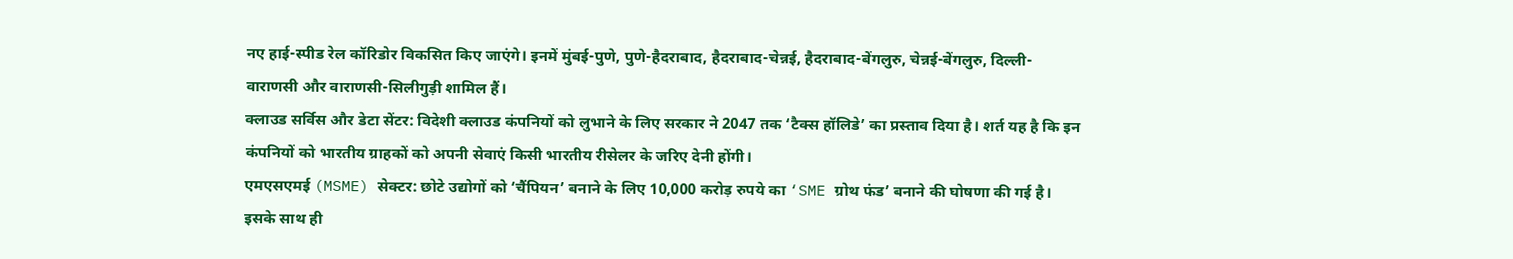नए हाई-स्पीड रेल कॉरिडोर विकसित किए जाएंगे। इनमें मुंबई-पुणे, पुणे-हैदराबाद, हैदराबाद-चेन्नई, हैदराबाद-बेंगलुरु, चेन्नई-बेंगलुरु, दिल्ली-वाराणसी और वाराणसी-सिलीगुड़ी शामिल हैं।
क्लाउड सर्विस और डेटा सेंटर: विदेशी क्लाउड कंपनियों को लुभाने के लिए सरकार ने 2047 तक ‘टैक्स हॉलिडे’ का प्रस्ताव दिया है। शर्त यह है कि इन कंपनियों को भारतीय ग्राहकों को अपनी सेवाएं किसी भारतीय रीसेलर के जरिए देनी होंगी।
एमएसएमई (MSME) सेक्टर: छोटे उद्योगों को ‘चैंपियन’ बनाने के लिए 10,000 करोड़ रुपये का ‘SME ग्रोथ फंड’ बनाने की घोषणा की गई है। इसके साथ ही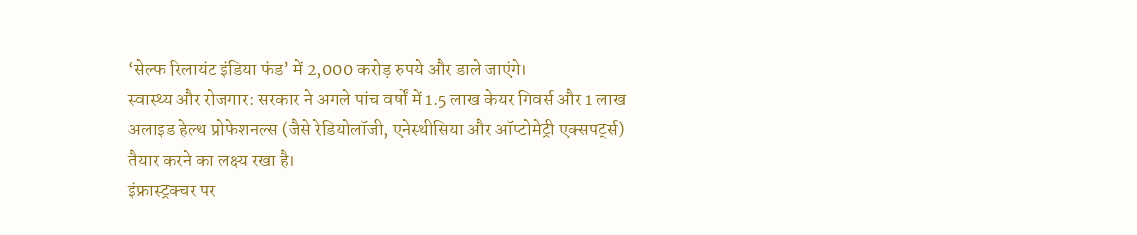‘सेल्फ रिलायंट इंडिया फंड’ में 2,000 करोड़ रुपये और डाले जाएंगे।
स्वास्थ्य और रोजगार: सरकार ने अगले पांच वर्षों में 1.5 लाख केयर गिवर्स और 1 लाख अलाइड हेल्थ प्रोफेशनल्स (जैसे रेडियोलॉजी, एनेस्थीसिया और ऑप्टोमेट्री एक्सपर्ट्स) तैयार करने का लक्ष्य रखा है।
इंफ्रास्ट्रक्चर पर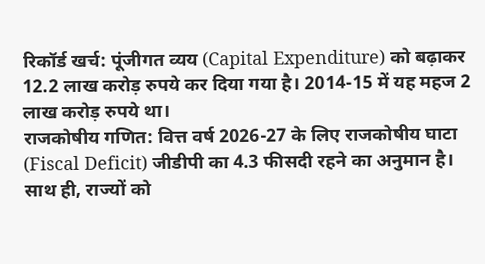रिकॉर्ड खर्च: पूंजीगत व्यय (Capital Expenditure) को बढ़ाकर 12.2 लाख करोड़ रुपये कर दिया गया है। 2014-15 में यह महज 2 लाख करोड़ रुपये था।
राजकोषीय गणित: वित्त वर्ष 2026-27 के लिए राजकोषीय घाटा (Fiscal Deficit) जीडीपी का 4.3 फीसदी रहने का अनुमान है। साथ ही, राज्यों को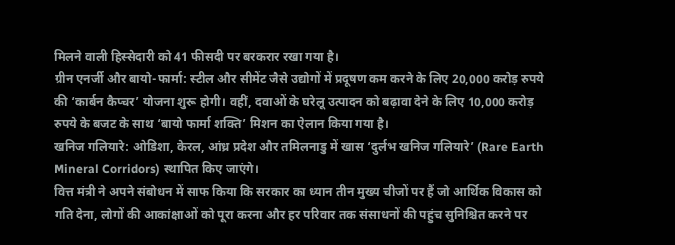मिलने वाली हिस्सेदारी को 41 फीसदी पर बरकरार रखा गया है।
ग्रीन एनर्जी और बायो-फार्मा: स्टील और सीमेंट जैसे उद्योगों में प्रदूषण कम करने के लिए 20,000 करोड़ रुपये की ‘कार्बन कैप्चर’ योजना शुरू होगी। वहीं, दवाओं के घरेलू उत्पादन को बढ़ावा देने के लिए 10,000 करोड़ रुपये के बजट के साथ ‘बायो फार्मा शक्ति’ मिशन का ऐलान किया गया है।
खनिज गलियारे: ओडिशा, केरल, आंध्र प्रदेश और तमिलनाडु में खास ‘दुर्लभ खनिज गलियारे’ (Rare Earth Mineral Corridors) स्थापित किए जाएंगे।
वित्त मंत्री ने अपने संबोधन में साफ किया कि सरकार का ध्यान तीन मुख्य चीजों पर हैं जो आर्थिक विकास को गति देना, लोगों की आकांक्षाओं को पूरा करना और हर परिवार तक संसाधनों की पहुंच सुनिश्चित करने पर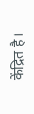केंद्रित है।